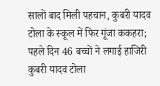सालों बाद मिली पहचान, कुबरी यादव टोला के स्कूल में फिर गूंजा ककहरा; पहले दिन 46 बच्चों ने लगाई हाजिरी
कुबरी यादव टोला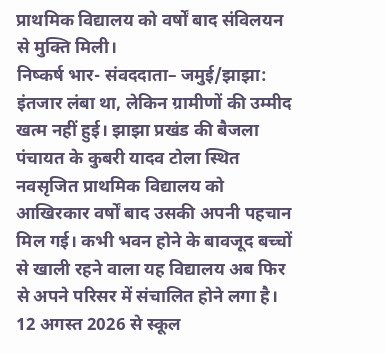प्राथमिक विद्यालय को वर्षों बाद संविलयन से मुक्ति मिली।
निष्कर्ष भार- संवददाता– जमुई/झाझा: इंतजार लंबा था, लेकिन ग्रामीणों की उम्मीद खत्म नहीं हुई। झाझा प्रखंड की बैजला पंचायत के कुबरी यादव टोला स्थित नवसृजित प्राथमिक विद्यालय को आखिरकार वर्षों बाद उसकी अपनी पहचान मिल गई। कभी भवन होने के बावजूद बच्चों से खाली रहने वाला यह विद्यालय अब फिर से अपने परिसर में संचालित होने लगा है। 12 अगस्त 2026 से स्कूल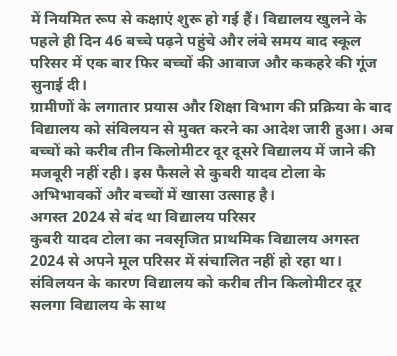में नियमित रूप से कक्षाएं शुरू हो गई हैं। विद्यालय खुलने के पहले ही दिन 46 बच्चे पढ़ने पहुंचे और लंबे समय बाद स्कूल परिसर में एक बार फिर बच्चों की आवाज और ककहरे की गूंज सुनाई दी।
ग्रामीणों के लगातार प्रयास और शिक्षा विभाग की प्रक्रिया के बाद विद्यालय को संविलयन से मुक्त करने का आदेश जारी हुआ। अब बच्चों को करीब तीन किलोमीटर दूर दूसरे विद्यालय में जाने की मजबूरी नहीं रही। इस फैसले से कुबरी यादव टोला के अभिभावकों और बच्चों में खासा उत्साह है।
अगस्त 2024 से बंद था विद्यालय परिसर
कुबरी यादव टोला का नवसृजित प्राथमिक विद्यालय अगस्त 2024 से अपने मूल परिसर में संचालित नहीं हो रहा था। संविलयन के कारण विद्यालय को करीब तीन किलोमीटर दूर सलगा विद्यालय के साथ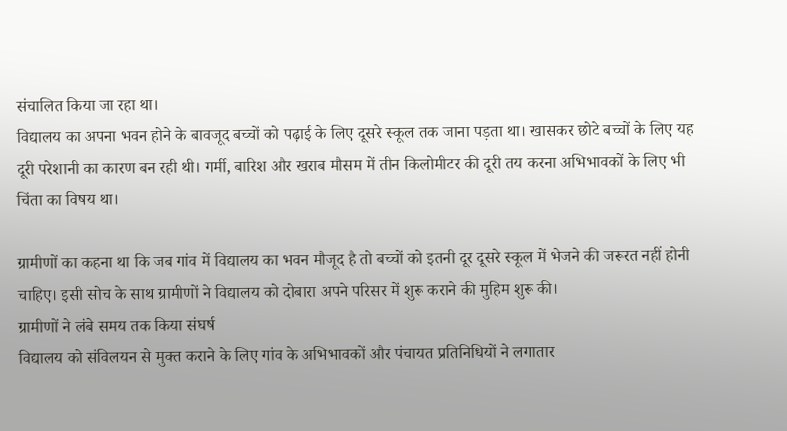संचालित किया जा रहा था।
विद्यालय का अपना भवन होने के बावजूद बच्चों को पढ़ाई के लिए दूसरे स्कूल तक जाना पड़ता था। खासकर छोटे बच्चों के लिए यह दूरी परेशानी का कारण बन रही थी। गर्मी, बारिश और खराब मौसम में तीन किलोमीटर की दूरी तय करना अभिभावकों के लिए भी चिंता का विषय था।

ग्रामीणों का कहना था कि जब गांव में विद्यालय का भवन मौजूद है तो बच्चों को इतनी दूर दूसरे स्कूल में भेजने की जरूरत नहीं होनी चाहिए। इसी सोच के साथ ग्रामीणों ने विद्यालय को दोबारा अपने परिसर में शुरू कराने की मुहिम शुरू की।
ग्रामीणों ने लंबे समय तक किया संघर्ष
विद्यालय को संविलयन से मुक्त कराने के लिए गांव के अभिभावकों और पंचायत प्रतिनिधियों ने लगातार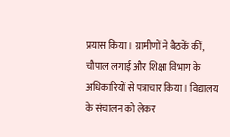प्रयास किया। ग्रामीणों ने बैठकें कीं, चौपाल लगाई और शिक्षा विभाग के अधिकारियों से पत्राचार किया। विद्यालय के संचालन को लेकर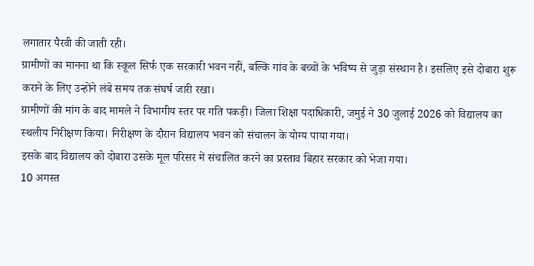लगातार पैरवी की जाती रही।
ग्रामीणों का मानना था कि स्कूल सिर्फ एक सरकारी भवन नहीं, बल्कि गांव के बच्चों के भविष्य से जुड़ा संस्थान है। इसलिए इसे दोबारा शुरू कराने के लिए उन्होंने लंबे समय तक संघर्ष जारी रखा।
ग्रामीणों की मांग के बाद मामले ने विभागीय स्तर पर गति पकड़ी। जिला शिक्षा पदाधिकारी, जमुई ने 30 जुलाई 2026 को विद्यालय का स्थलीय निरीक्षण किया। निरीक्षण के दौरान विद्यालय भवन को संचालन के योग्य पाया गया।
इसके बाद विद्यालय को दोबारा उसके मूल परिसर में संचालित करने का प्रस्ताव बिहार सरकार को भेजा गया।
10 अगस्त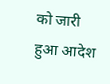को जारी हुआ आदेश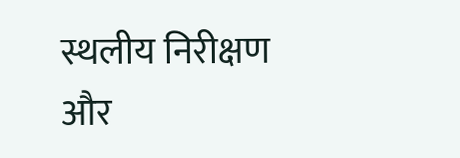स्थलीय निरीक्षण और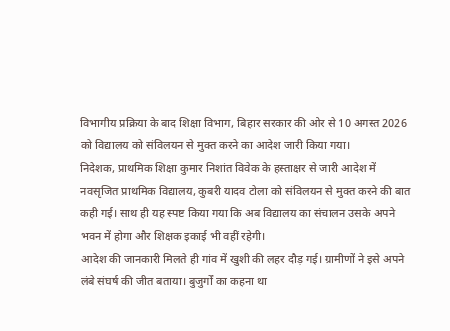विभागीय प्रक्रिया के बाद शिक्षा विभाग, बिहार सरकार की ओर से 10 अगस्त 2026 को विद्यालय को संविलयन से मुक्त करने का आदेश जारी किया गया।
निदेशक, प्राथमिक शिक्षा कुमार निशांत विवेक के हस्ताक्षर से जारी आदेश में नवसृजित प्राथमिक विद्यालय, कुबरी यादव टोला को संविलयन से मुक्त करने की बात कही गई। साथ ही यह स्पष्ट किया गया कि अब विद्यालय का संचालन उसके अपने भवन में होगा और शिक्षक इकाई भी वहीं रहेगी।
आदेश की जानकारी मिलते ही गांव में खुशी की लहर दौड़ गई। ग्रामीणों ने इसे अपने लंबे संघर्ष की जीत बताया। बुजुर्गों का कहना था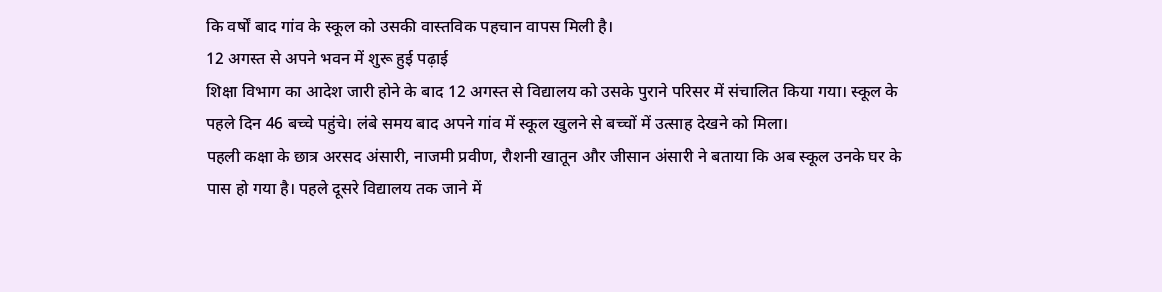कि वर्षों बाद गांव के स्कूल को उसकी वास्तविक पहचान वापस मिली है।
12 अगस्त से अपने भवन में शुरू हुई पढ़ाई
शिक्षा विभाग का आदेश जारी होने के बाद 12 अगस्त से विद्यालय को उसके पुराने परिसर में संचालित किया गया। स्कूल के पहले दिन 46 बच्चे पहुंचे। लंबे समय बाद अपने गांव में स्कूल खुलने से बच्चों में उत्साह देखने को मिला।
पहली कक्षा के छात्र अरसद अंसारी, नाजमी प्रवीण, रौशनी खातून और जीसान अंसारी ने बताया कि अब स्कूल उनके घर के पास हो गया है। पहले दूसरे विद्यालय तक जाने में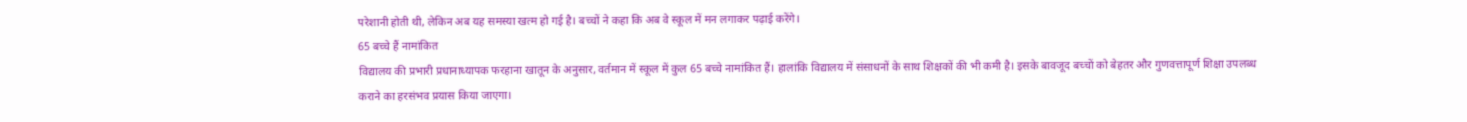परेशानी होती थी, लेकिन अब यह समस्या खत्म हो गई है। बच्चों ने कहा कि अब वे स्कूल में मन लगाकर पढ़ाई करेंगे।
65 बच्चे हैं नामांकित
विद्यालय की प्रभारी प्रधानाध्यापक फरहाना खातून के अनुसार, वर्तमान में स्कूल में कुल 65 बच्चे नामांकित हैं। हालांकि विद्यालय में संसाधनों के साथ शिक्षकों की भी कमी है। इसके बावजूद बच्चों को बेहतर और गुणवत्तापूर्ण शिक्षा उपलब्ध कराने का हरसंभव प्रयास किया जाएगा।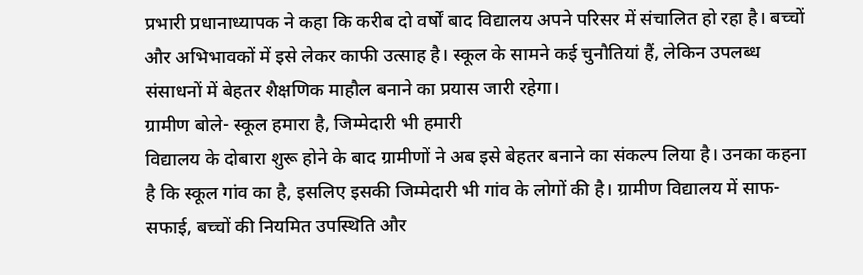प्रभारी प्रधानाध्यापक ने कहा कि करीब दो वर्षों बाद विद्यालय अपने परिसर में संचालित हो रहा है। बच्चों और अभिभावकों में इसे लेकर काफी उत्साह है। स्कूल के सामने कई चुनौतियां हैं, लेकिन उपलब्ध संसाधनों में बेहतर शैक्षणिक माहौल बनाने का प्रयास जारी रहेगा।
ग्रामीण बोले- स्कूल हमारा है, जिम्मेदारी भी हमारी
विद्यालय के दोबारा शुरू होने के बाद ग्रामीणों ने अब इसे बेहतर बनाने का संकल्प लिया है। उनका कहना है कि स्कूल गांव का है, इसलिए इसकी जिम्मेदारी भी गांव के लोगों की है। ग्रामीण विद्यालय में साफ-सफाई, बच्चों की नियमित उपस्थिति और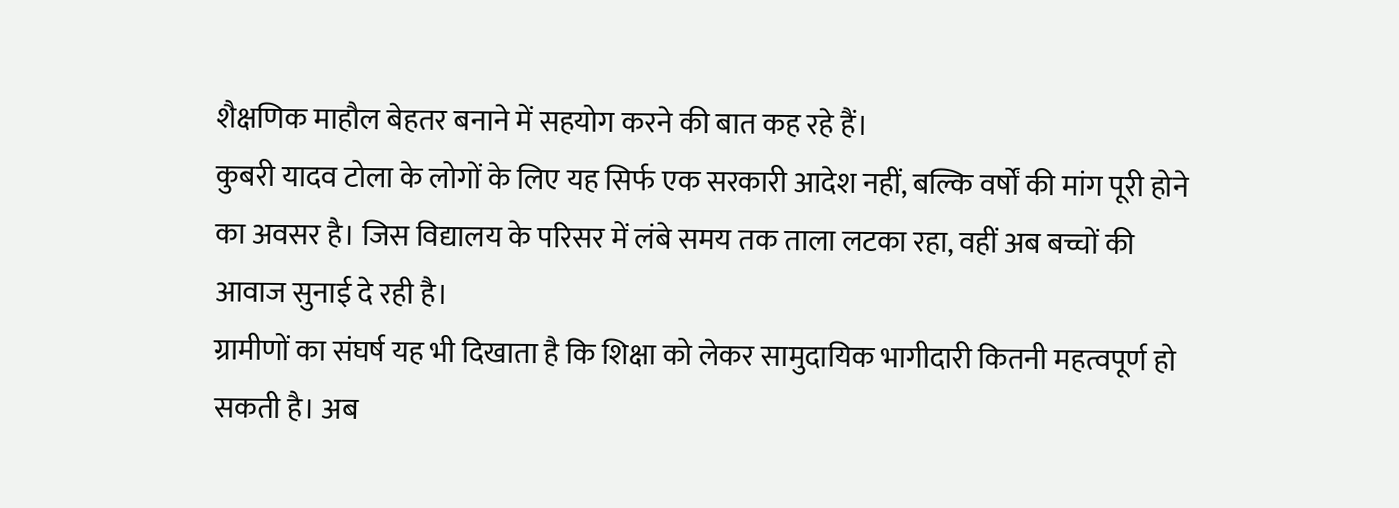शैक्षणिक माहौल बेहतर बनाने में सहयोग करने की बात कह रहे हैं।
कुबरी यादव टोला के लोगों के लिए यह सिर्फ एक सरकारी आदेश नहीं, बल्कि वर्षों की मांग पूरी होने का अवसर है। जिस विद्यालय के परिसर में लंबे समय तक ताला लटका रहा, वहीं अब बच्चों की आवाज सुनाई दे रही है।
ग्रामीणों का संघर्ष यह भी दिखाता है कि शिक्षा को लेकर सामुदायिक भागीदारी कितनी महत्वपूर्ण हो सकती है। अब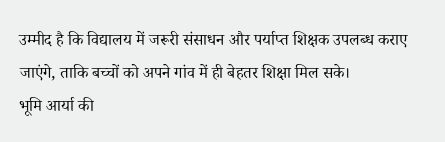उम्मीद है कि विद्यालय में जरूरी संसाधन और पर्याप्त शिक्षक उपलब्ध कराए जाएंगे, ताकि बच्चों को अपने गांव में ही बेहतर शिक्षा मिल सके।
भूमि आर्या की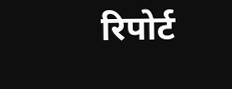रिपोर्ट